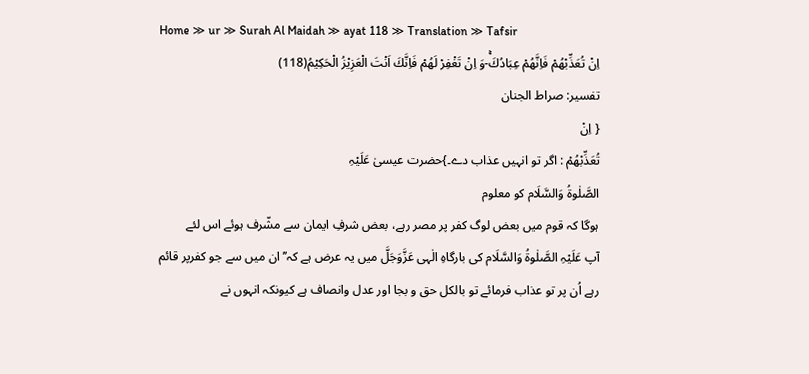Home ≫ ur ≫ Surah Al Maidah ≫ ayat 118 ≫ Translation ≫ Tafsir
اِنْ تُعَذِّبْهُمْ فَاِنَّهُمْ عِبَادُكَۚ-وَ اِنْ تَغْفِرْ لَهُمْ فَاِنَّكَ اَنْتَ الْعَزِیْزُ الْحَكِیْمُ(118)
تفسیر: صراط الجنان
{ اِنْ
تُعَذِّبْهُمْ : اگر تو انہیں عذاب دے۔}حضرت عیسیٰ عَلَیْہِ
الصَّلٰوۃُ وَالسَّلَام کو معلوم
ہوگا کہ قوم میں بعض لوگ کفر پر مصر رہے، بعض شرفِ ایمان سے مشّرف ہوئے اس لئے
آپ عَلَیْہِ الصَّلٰوۃُ وَالسَّلَام کی بارگاہِ الٰہی عَزَّوَجَلَّ میں یہ عرض ہے کہ’’ ان میں سے جو کفرپر قائم
رہے اُن پر تو عذاب فرمائے تو بالکل حق و بجا اور عدل وانصاف ہے کیونکہ انہوں نے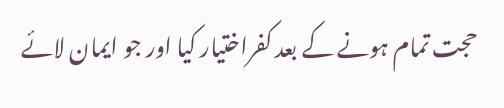حجت تمام ہونے کے بعد کفراختیار کیا اور جو ایمان لائے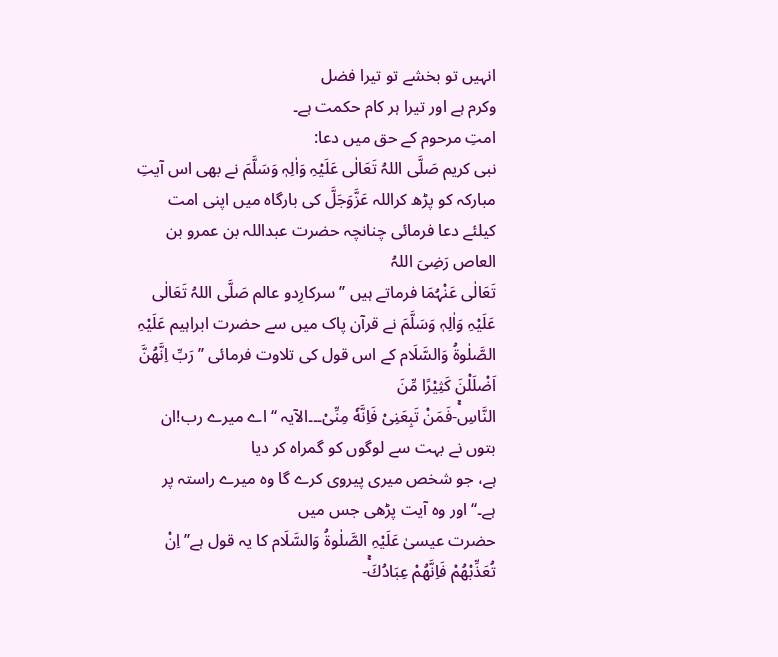انہیں تو بخشے تو تیرا فضل
وکرم ہے اور تیرا ہر کام حکمت ہے۔
امتِ مرحوم کے حق میں دعا:
نبی کریم صَلَّی اللہُ تَعَالٰی عَلَیْہِ وَاٰلِہٖ وَسَلَّمَ نے بھی اس آیتِ مبارکہ کو پڑھ کراللہ عَزَّوَجَلَّ کی بارگاہ میں اپنی امت کیلئے دعا فرمائی چنانچہ حضرت عبداللہ بن عمرو بن العاص رَضِیَ اللہُ
تَعَالٰی عَنْہُمَا فرماتے ہیں ’’ سرکارِدو عالم صَلَّی اللہُ تَعَالٰی عَلَیْہِ وَاٰلِہٖ وَسَلَّمَ نے قرآن پاک میں سے حضرت ابراہیم عَلَیْہِ
الصَّلٰوۃُ وَالسَّلَام کے اس قول کی تلاوت فرمائی ’’رَبِّ اِنَّهُنَّ اَضْلَلْنَ كَثِیْرًا مِّنَ
النَّاسِۚ-فَمَنْ تَبِعَنِیْ فَاِنَّهٗ مِنِّیْ۔۔۔الآیہ ‘‘ اے میرے رب!ان بتوں نے بہت سے لوگوں کو گمراہ کر دیا
ہے، جو شخص میری پیروی کرے گا وہ میرے راستہ پر ہے۔‘‘ اور وہ آیت پڑھی جس میں
حضرت عیسیٰ عَلَیْہِ الصَّلٰوۃُ وَالسَّلَام کا یہ قول ہے’’ اِنْ
تُعَذِّبْهُمْ فَاِنَّهُمْ عِبَادُكَۚ-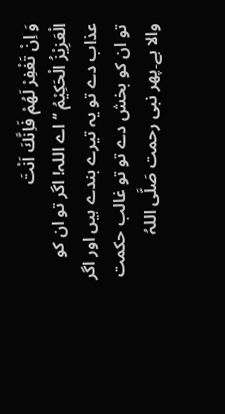وَ اِنْ تَغْفِرْ لَهُمْ فَاِنَّكَ اَنْتَ
الْعَزِیْزُ الْحَكِیْمُ ‘‘ اے اللہ! اگر تو ان کو عذاب دے تو یہ تیرے بندے ہیں اور اگر
تو ان کو بخش دے تو تو غالب حکمت والا ہے۔پھر نبی رحمت صَلَّی اللہُ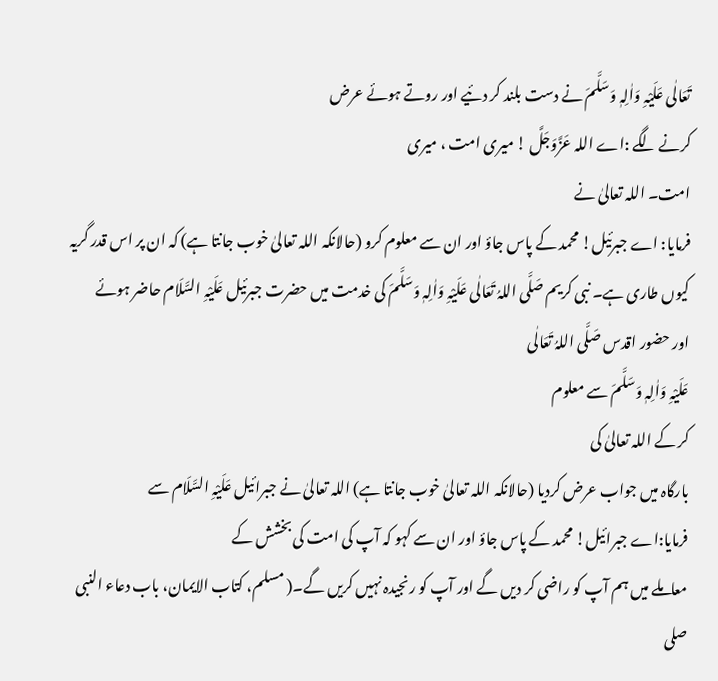تَعَالٰی عَلَیْہِ وَاٰلِہٖ وَسَلَّمَ نے دست بلند کر دئیے اور روتے ہوئے عرض
کرنے لگے :اے اللہ عَزَّوَجَلَّ ! میری امت ، میری
امت۔ اللہ تعالیٰ نے
فرمایا: اے جبرئیل! محمد کے پاس جاؤ اور ان سے معلوم کرو (حالانکہ اللہ تعالیٰ خوب جانتا ہے) کہ ان پر اس قدر گریہ
کیوں طاری ہے۔ نبی کریم صَلَّی اللہُ تَعَالٰی عَلَیْہِ وَاٰلِہٖ وَسَلَّمَ کی خدمت میں حضرت جبرئیل عَلَیْہِ السَّلَام حاضر ہوئے
اور حضور اقدس صَلَّی اللہُ تَعَالٰی
عَلَیْہِ وَاٰلِہٖ وَسَلَّمَ سے معلوم
کر کے اللہ تعالیٰ کی
بارگاہ میں جواب عرض کردیا (حالانکہ اللہ تعالیٰ خوب جانتا ہے) اللہ تعالیٰ نے جبرائیل عَلَیْہِ السَّلَام سے
فرمایا:اے جبرائیل! محمد کے پاس جاؤ اور ان سے کہو کہ آپ کی امت کی بخشش کے
معاملے میں ہم آپ کو راضی کر دیں گے اور آپ کو رنجیدہ نہیں کریں گے۔( مسلم، کتاب الایمان، باب دعاء النبی صلی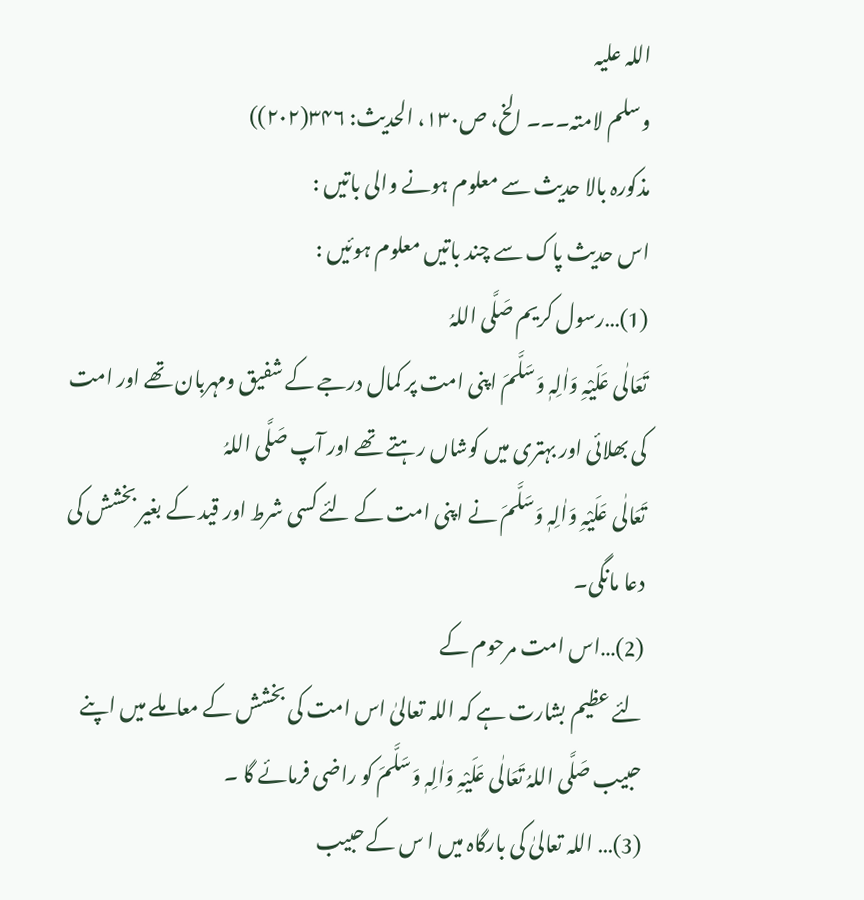اللہ علیہ
وسلم لامتہ۔۔۔ الخ، ص۱۳۰، الحدیث: ۳۴۶(۲۰۲))
مذکورہ بالا حدیث سے معلوم ہونے والی باتیں :
اس حدیث پاک سے چند باتیں معلوم ہوئیں :
(1)…رسول کریم صَلَّی اللہُ
تَعَالٰی عَلَیْہِ وَاٰلِہٖ وَسَلَّمَ اپنی امت پر کمال درجے کے شفیق ومہربان تھے اور امت
کی بھلائی اور بہتری میں کوشاں رہتے تھے اور آپ صَلَّی اللہُ
تَعَالٰی عَلَیْہِ وَاٰلِہٖ وَسَلَّمَ نے اپنی امت کے لئے کسی شرط اور قید کے بغیر بخشش کی
دعا مانگی۔
(2)…اس امت مرحوم کے
لئے عظیم بشارت ہے کہ اللہ تعالیٰ اس امت کی بخشش کے معاملے میں اپنے
حبیب صَلَّی اللہُ تَعَالٰی عَلَیْہِ وَاٰلِہٖ وَسَلَّمَ کو راضی فرمائے گا ۔
(3)… اللہ تعالیٰ کی بارگاہ میں ا س کے حبیب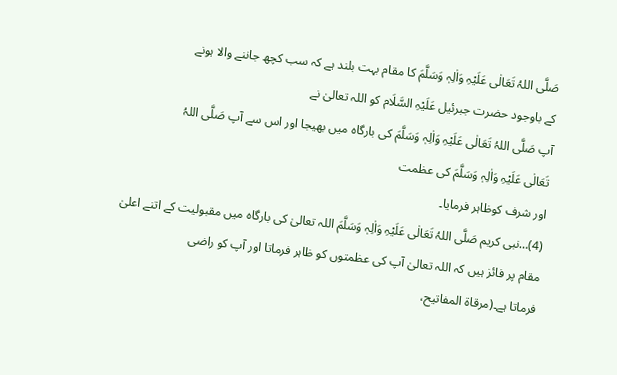صَلَّی اللہُ تَعَالٰی عَلَیْہِ وَاٰلِہٖ وَسَلَّمَ کا مقام بہت بلند ہے کہ سب کچھ جاننے والا ہونے
کے باوجود حضرت جبرئیل عَلَیْہِ السَّلَام کو اللہ تعالیٰ نے
آپ صَلَّی اللہُ تَعَالٰی عَلَیْہِ وَاٰلِہٖ وَسَلَّمَ کی بارگاہ میں بھیجا اور اس سے آپ صَلَّی اللہُ
تَعَالٰی عَلَیْہِ وَاٰلِہٖ وَسَلَّمَ کی عظمت
اور شرف کوظاہر فرمایا۔
(4)…نبی کریم صَلَّی اللہُ تَعَالٰی عَلَیْہِ وَاٰلِہٖ وَسَلَّمَ اللہ تعالیٰ کی بارگاہ میں مقبولیت کے اتنے اعلیٰ
مقام پر فائز ہیں کہ اللہ تعالیٰ آپ کی عظمتوں کو ظاہر فرماتا اور آپ کو راضی
فرماتا ہے۔(مرقاۃ المفاتیح،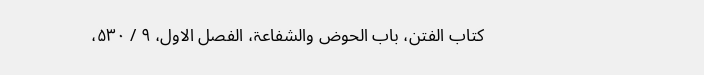کتاب الفتن، باب الحوض والشفاعۃ، الفصل الاول، ۹ / ۵۳۰،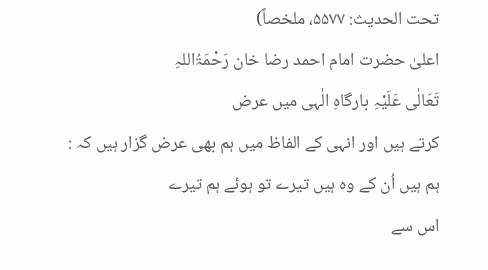تحت الحدیث: ۵۵۷۷، ملخصاً)
اعلیٰ حضرت امام احمد رضا خان رَحْمَۃُاللہِ
تَعَالٰی عَلَیْہِ بارگاہِ الٰہی میں عرض
کرتے ہیں اور انہی کے الفاظ میں ہم بھی عرض گزار ہیں کہ :
ہم ہیں اُن کے وہ ہیں تیرے تو ہوئے ہم تیرے
اس سے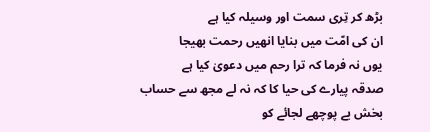بڑھ کر تِری سمت اور وسیلہ کیا ہے
ان کی امّت میں بنایا انھیں رحمت بھیجا
یوں نہ فرما کہ ترا رحم میں دعویٰ کیا ہے
صدقہ پیارے کی حیا کا کہ نہ لے مجھ سے حساب
بخش بے پوچھے لجائے کو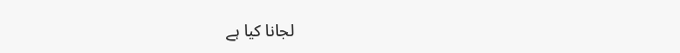لجانا کیا ہے